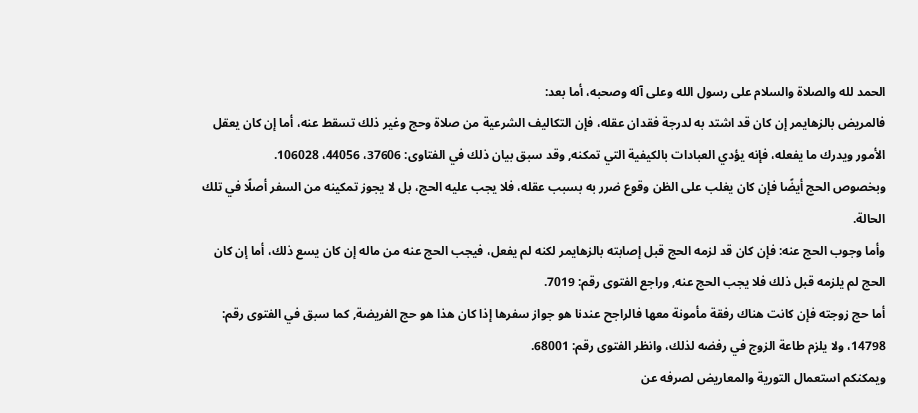الحمد لله والصلاة والسلام على رسول الله وعلى آله وصحبه، أما بعد:
فالمريض بالزهايمر إن كان قد اشتد به لدرجة فقدان عقله، فإن التكاليف الشرعية من صلاة وحج وغير ذلك تسقط عنه، أما إن كان يعقل الأمور ويدرك ما يفعله، فإنه يؤدي العبادات بالكيفية التي تمكنه, وقد سبق بيان ذلك في الفتاوى: 37606، 44056، 106028.
وبخصوص الحج أيضًا فإن كان يغلب على الظن وقوع ضرر به بسبب عقله، فلا يجب عليه الحج، بل لا يجوز تمكينه من السفر أصلًا في تلك الحالة.
وأما وجوب الحج عنه: فإن كان قد لزمه الحج قبل إصابته بالزهايمر لكنه لم يفعل، فيجب الحج عنه من ماله إن كان يسع ذلك، أما إن كان الحج لم يلزمه قبل ذلك فلا يجب الحج عنه, وراجع الفتوى رقم: 7019.
أما حج زوجته فإن كانت هناك رفقة مأمونة معها فالراجح عندنا هو جواز سفرها إذا كان هذا هو حج الفريضة, كما سبق في الفتوى رقم: 14798، ولا يلزم طاعة الزوج في رفضه لذلك، وانظر الفتوى رقم: 68001.
ويمكنكم استعمال التورية والمعاريض لصرفه عن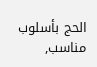الحج بأسلوب مناسب,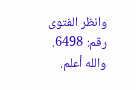وانظر الفتوى رقم: 6498.
والله أعلم.